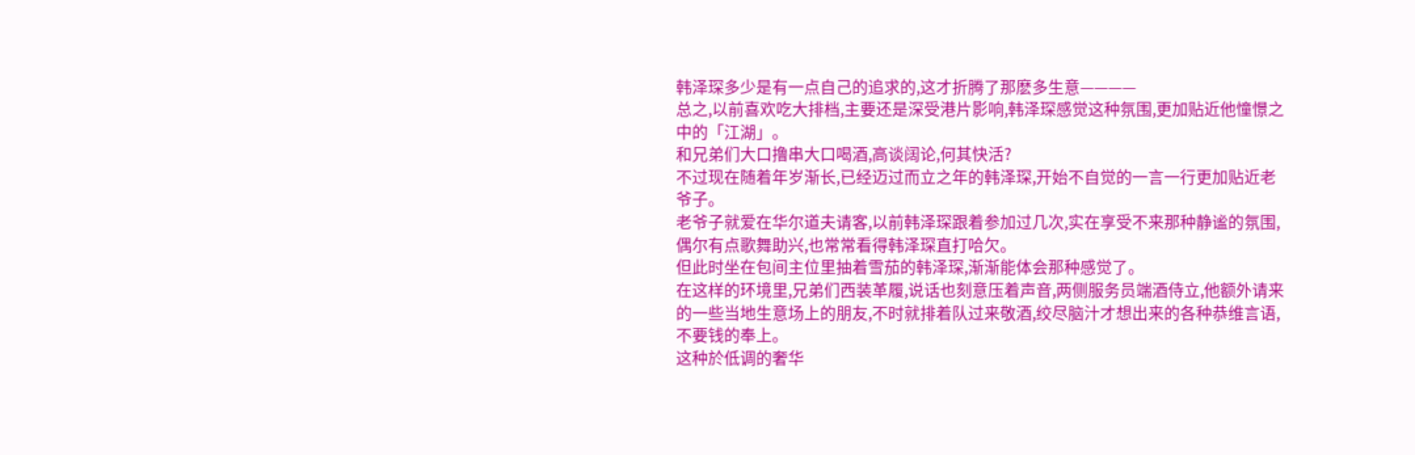韩泽琛多少是有一点自己的追求的,这才折腾了那麽多生意————
总之,以前喜欢吃大排档,主要还是深受港片影响,韩泽琛感觉这种氛围,更加贴近他憧憬之中的「江湖」。
和兄弟们大口撸串大口喝酒,高谈阔论,何其快活?
不过现在随着年岁渐长,已经迈过而立之年的韩泽琛,开始不自觉的一言一行更加贴近老爷子。
老爷子就爱在华尔道夫请客,以前韩泽琛跟着参加过几次,实在享受不来那种静谧的氛围,偶尔有点歌舞助兴,也常常看得韩泽琛直打哈欠。
但此时坐在包间主位里抽着雪茄的韩泽琛,渐渐能体会那种感觉了。
在这样的环境里,兄弟们西装革履,说话也刻意压着声音,两侧服务员端酒侍立,他额外请来的一些当地生意场上的朋友,不时就排着队过来敬酒,绞尽脑汁才想出来的各种恭维言语,不要钱的奉上。
这种於低调的奢华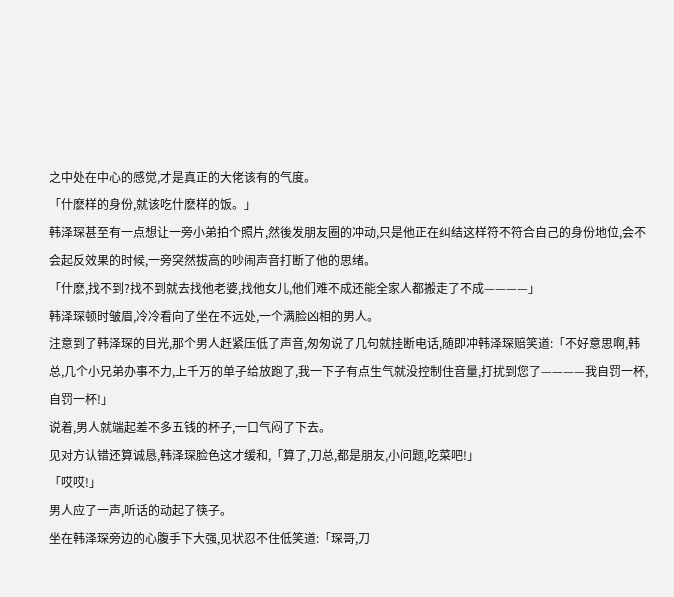之中处在中心的感觉,才是真正的大佬该有的气度。
「什麽样的身份,就该吃什麽样的饭。」
韩泽琛甚至有一点想让一旁小弟拍个照片,然後发朋友圈的冲动,只是他正在纠结这样符不符合自己的身份地位,会不会起反效果的时候,一旁突然拔高的吵闹声音打断了他的思绪。
「什麽,找不到?找不到就去找他老婆,找他女儿,他们难不成还能全家人都搬走了不成————」
韩泽琛顿时皱眉,冷冷看向了坐在不远处,一个满脸凶相的男人。
注意到了韩泽琛的目光,那个男人赶紧压低了声音,匆匆说了几句就挂断电话,随即冲韩泽琛赔笑道:「不好意思啊,韩总,几个小兄弟办事不力,上千万的单子给放跑了,我一下子有点生气就没控制住音量,打扰到您了————我自罚一杯,自罚一杯!」
说着,男人就端起差不多五钱的杯子,一口气闷了下去。
见对方认错还算诚恳,韩泽琛脸色这才缓和,「算了,刀总,都是朋友,小问题,吃菜吧!」
「哎哎!」
男人应了一声,听话的动起了筷子。
坐在韩泽琛旁边的心腹手下大强,见状忍不住低笑道:「琛哥,刀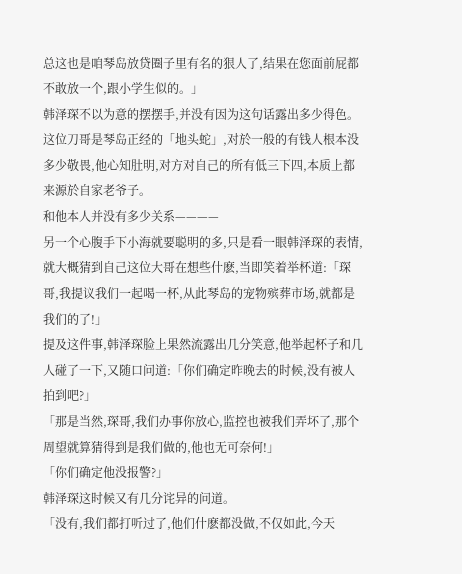总这也是咱琴岛放贷圈子里有名的狠人了,结果在您面前屁都不敢放一个,跟小学生似的。」
韩泽琛不以为意的摆摆手,并没有因为这句话露出多少得色。
这位刀哥是琴岛正经的「地头蛇」,对於一般的有钱人根本没多少敬畏,他心知肚明,对方对自己的所有低三下四,本质上都来源於自家老爷子。
和他本人并没有多少关系————
另一个心腹手下小海就要聪明的多,只是看一眼韩泽琛的表情,就大概猜到自己这位大哥在想些什麽,当即笑着举杯道:「琛哥,我提议我们一起喝一杯,从此琴岛的宠物殡葬市场,就都是我们的了!」
提及这件事,韩泽琛脸上果然流露出几分笑意,他举起杯子和几人碰了一下,又随口问道:「你们确定昨晚去的时候,没有被人拍到吧?」
「那是当然,琛哥,我们办事你放心,监控也被我们弄坏了,那个周望就算猜得到是我们做的,他也无可奈何!」
「你们确定他没报警?」
韩泽琛这时候又有几分诧异的问道。
「没有,我们都打听过了,他们什麽都没做,不仅如此,今天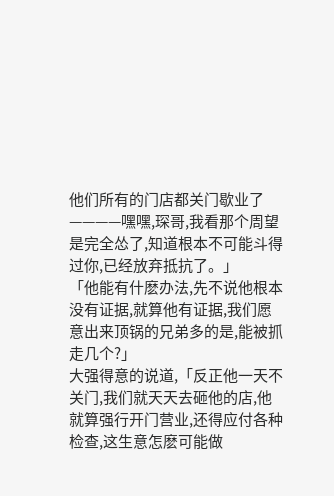他们所有的门店都关门歇业了————嘿嘿,琛哥,我看那个周望是完全怂了,知道根本不可能斗得过你,已经放弃抵抗了。」
「他能有什麽办法,先不说他根本没有证据,就算他有证据,我们愿意出来顶锅的兄弟多的是,能被抓走几个?」
大强得意的说道,「反正他一天不关门,我们就天天去砸他的店,他就算强行开门营业,还得应付各种检查,这生意怎麽可能做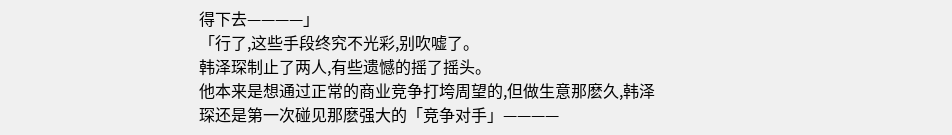得下去————」
「行了,这些手段终究不光彩,别吹嘘了。
韩泽琛制止了两人,有些遗憾的摇了摇头。
他本来是想通过正常的商业竞争打垮周望的,但做生意那麽久,韩泽琛还是第一次碰见那麽强大的「竞争对手」————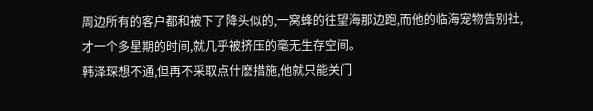周边所有的客户都和被下了降头似的,一窝蜂的往望海那边跑,而他的临海宠物告别社,才一个多星期的时间,就几乎被挤压的毫无生存空间。
韩泽琛想不通,但再不采取点什麽措施,他就只能关门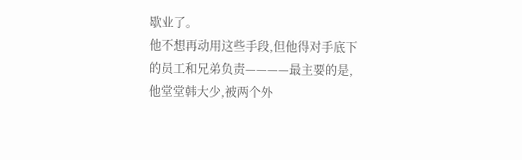歇业了。
他不想再动用这些手段,但他得对手底下的员工和兄弟负责————最主要的是,他堂堂韩大少,被两个外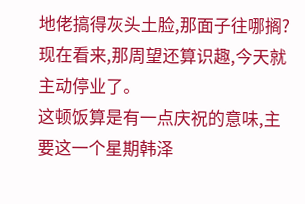地佬搞得灰头土脸,那面子往哪搁?
现在看来,那周望还算识趣,今天就主动停业了。
这顿饭算是有一点庆祝的意味,主要这一个星期韩泽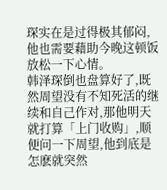琛实在是过得极其郁闷,他也需要藉助今晚这顿饭放松一下心情。
韩泽琛倒也盘算好了,既然周望没有不知死活的继续和自己作对,那他明天就打算「上门收购」,顺便问一下周望,他到底是怎麽就突然